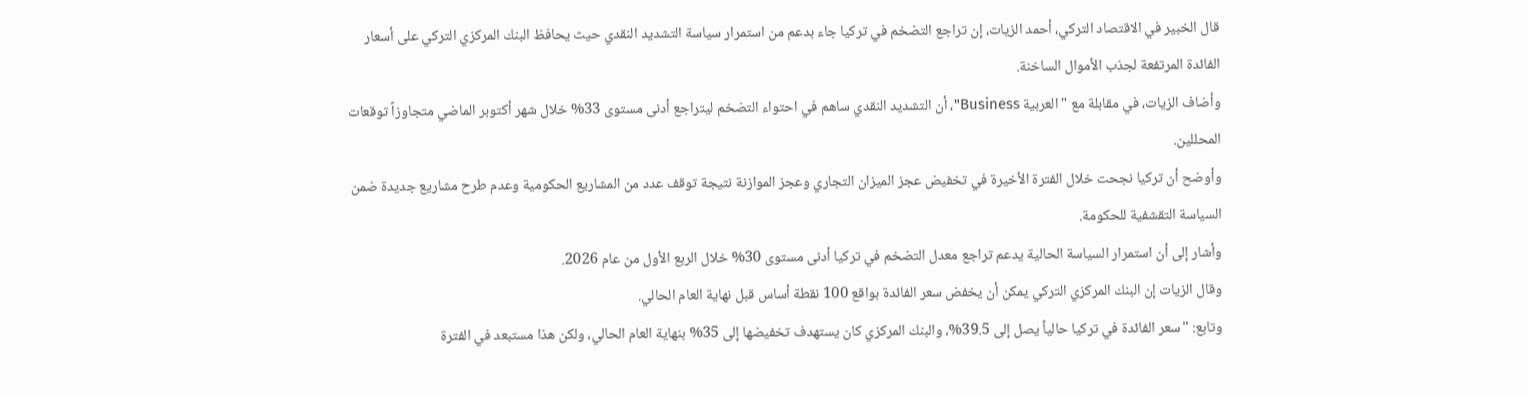قال الخبير في الاقتصاد التركي، أحمد الزيات، إن تراجع التضخم في تركيا جاء بدعم من استمرار سياسة التشديد النقدي حيث يحافظ البنك المركزي التركي على أسعار الفائدة المرتفعة لجذب الأموال الساخنة.
وأضاف الزيات، في مقابلة مع "العربية Business"، أن التشديد النقدي ساهم في احتواء التضخم ليتراجع أدنى مستوى 33% خلال شهر أكتوبر الماضي متجاوزاً توقعات المحللين.
وأوضح أن تركيا نجحت خلال الفترة الأخيرة في تخفيض عجز الميزان التجاري وعجز الموازنة نتيجة توقف عدد من المشاريع الحكومية وعدم طرح مشاريع جديدة ضمن السياسة التقشفية للحكومة.
وأشار إلى أن استمرار السياسة الحالية يدعم تراجع معدل التضخم في تركيا أدنى مستوى 30% خلال الربع الأول من عام 2026.
وقال الزيات إن البنك المركزي التركي يمكن أن يخفض سعر الفائدة بواقع 100 نقطة أساس قبل نهاية العام الحالي.
وتابع: "سعر الفائدة في تركيا حالياً يصل إلى 39.5%، والبنك المركزي كان يستهدف تخفيضها إلى 35% بنهاية العام الحالي، ولكن هذا مستبعد في الفترة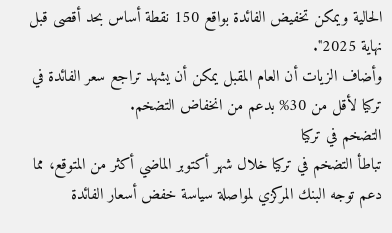الحالية ويمكن تخفيض الفائدة بواقع 150 نقطة أساس بحد أقصى قبل نهاية 2025".
وأضاف الزيات أن العام المقبل يمكن أن يشهد تراجع سعر الفائدة في تركيا لأقل من 30% بدعم من انخفاض التضخم.
التضخم في تركيا
تباطأ التضخم في تركيا خلال شهر أكتوبر الماضي أكثر من المتوقع، مما دعم توجه البنك المركزي لمواصلة سياسة خفض أسعار الفائدة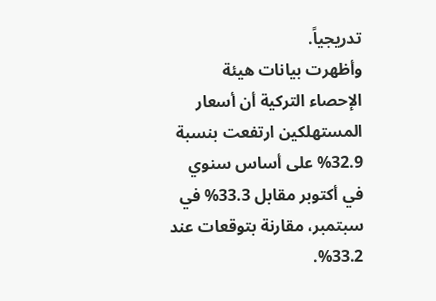تدريجياً.
وأظهرت بيانات هيئة الإحصاء التركية أن أسعار المستهلكين ارتفعت بنسبة 32.9% على أساس سنوي في أكتوبر مقابل 33.3% في سبتمبر، مقارنة بتوقعات عند 33.2%.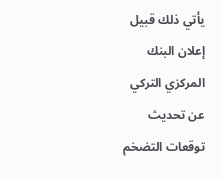يأتي ذلك قبيل إعلان البنك المركزي التركي عن تحديث توقعات التضخم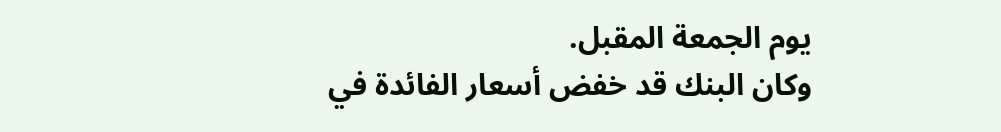يوم الجمعة المقبل.
وكان البنك قد خفض أسعار الفائدة في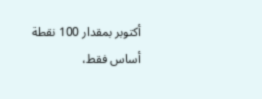أكتوبر بمقدار 100 نقطة أساس فقط،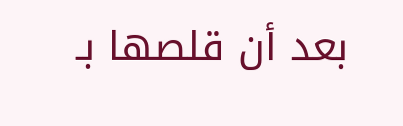بعد أن قلصها بـ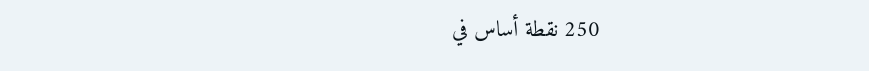250 نقطة أساس في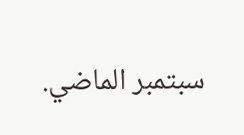سبتمبر الماضي.